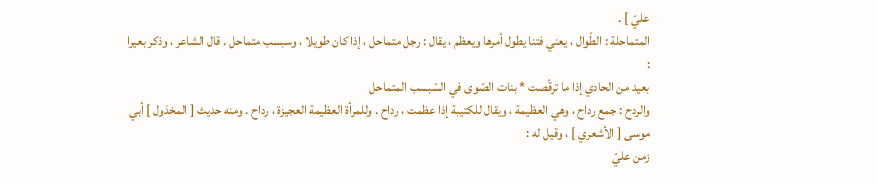عليّ ] .
المتماحلة : الطّوال ، يعني فتنا يطول أمرها ويعظم ، يقال : رجل متماحل ، إذا كان طويلا ، وسبسب متماحل . قال الشاعر ، وذكر بعيرا :
بعيد من الحادي إذا ما ترقّصت * بنات الصّوى في السّبسب المتماحل
والردح : جمع رداح ، وهي العظيمة ، ويقال للكتيبة إذا عظمت ، رداح . وللمرأة العظيمة العجيزة ، رداح . ومنه حديث [ المخذول ] أبي موسى [ الأشعري ] ، وقيل له :
زمن عليّ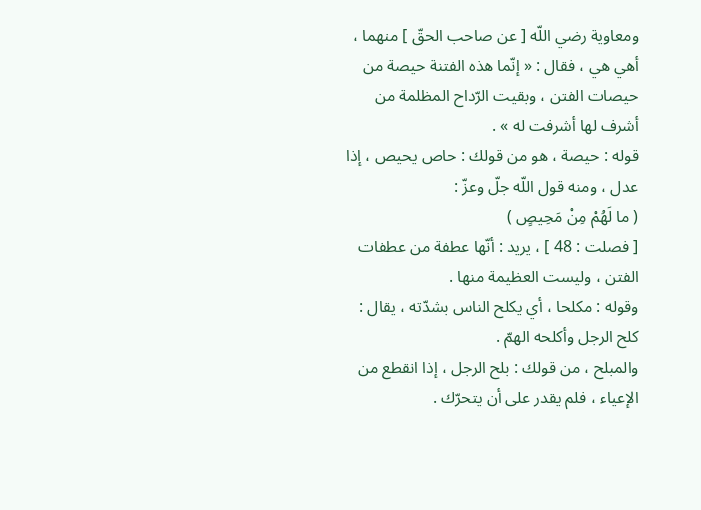ومعاوية رضي اللّه [ عن صاحب الحقّ ] منهما ، أهي هي ، فقال : « إنّما هذه الفتنة حيصة من حيصات الفتن ، وبقيت الرّداح المظلمة من أشرف لها أشرفت له » .
قوله : حيصة ، هو من قولك : حاص يحيص ، إذا عدل ، ومنه قول اللّه جلّ وعزّ :
( ما لَهُمْ مِنْ مَحِيصٍ )
[ فصلت : 48 ] ، يريد : أنّها عطفة من عطفات الفتن ، وليست العظيمة منها .
وقوله : مكلحا ، أي يكلح الناس بشدّته ، يقال : كلح الرجل وأكلحه الهمّ .
والمبلح ، من قولك : بلح الرجل ، إذا انقطع من الإعياء ، فلم يقدر على أن يتحرّك .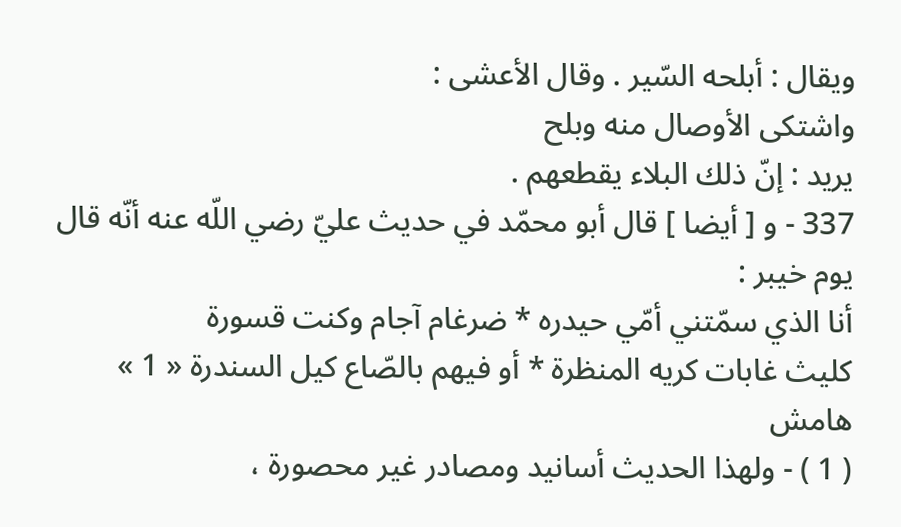ويقال : أبلحه السّير . وقال الأعشى :
واشتكى الأوصال منه وبلح
يريد : إنّ ذلك البلاء يقطعهم .
337 - و [ أيضا ] قال أبو محمّد في حديث عليّ رضي اللّه عنه أنّه قال يوم خيبر :
أنا الذي سمّتني أمّي حيدره * ضرغام آجام وكنت قسورة
كليث غابات كريه المنظرة * أو فيهم بالصّاع كيل السندرة « 1 »
هامش
( 1 ) - ولهذا الحديث أسانيد ومصادر غير محصورة ،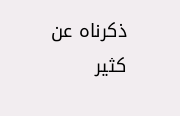ذكرناه عن كثير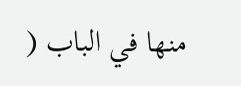منها في الباب (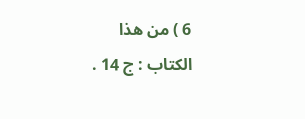6 ) من هذا الكتاب : ج 14 .